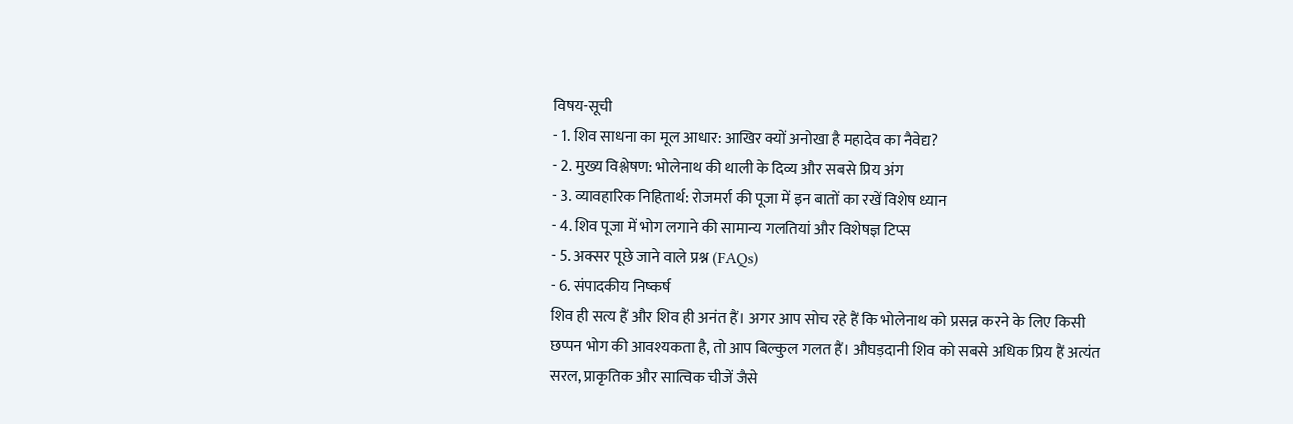विषय-सूची
- 1. शिव साधना का मूल आधार: आखिर क्यों अनोखा है महादेव का नैवेद्य?
- 2. मुख्य विश्लेषण: भोलेनाथ की थाली के दिव्य और सबसे प्रिय अंग
- 3. व्यावहारिक निहितार्थ: रोजमर्रा की पूजा में इन बातों का रखें विशेष ध्यान
- 4. शिव पूजा में भोग लगाने की सामान्य गलतियां और विशेषज्ञ टिप्स
- 5. अक्सर पूछे जाने वाले प्रश्न (FAQs)
- 6. संपादकीय निष्कर्ष
शिव ही सत्य हैं और शिव ही अनंत हैं। अगर आप सोच रहे हैं कि भोलेनाथ को प्रसन्न करने के लिए किसी छप्पन भोग की आवश्यकता है, तो आप बिल्कुल गलत हैं। औघड़दानी शिव को सबसे अधिक प्रिय हैं अत्यंत सरल, प्राकृतिक और सात्विक चीजें जैसे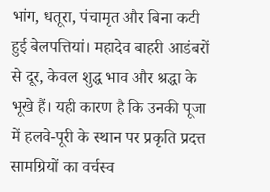भांग, धतूरा, पंचामृत और बिना कटी हुई बेलपत्तियां। महादेव बाहरी आडंबरों से दूर, केवल शुद्ध भाव और श्रद्धा के भूखे हैं। यही कारण है कि उनकी पूजा में हलवे-पूरी के स्थान पर प्रकृति प्रदत्त सामग्रियों का वर्चस्व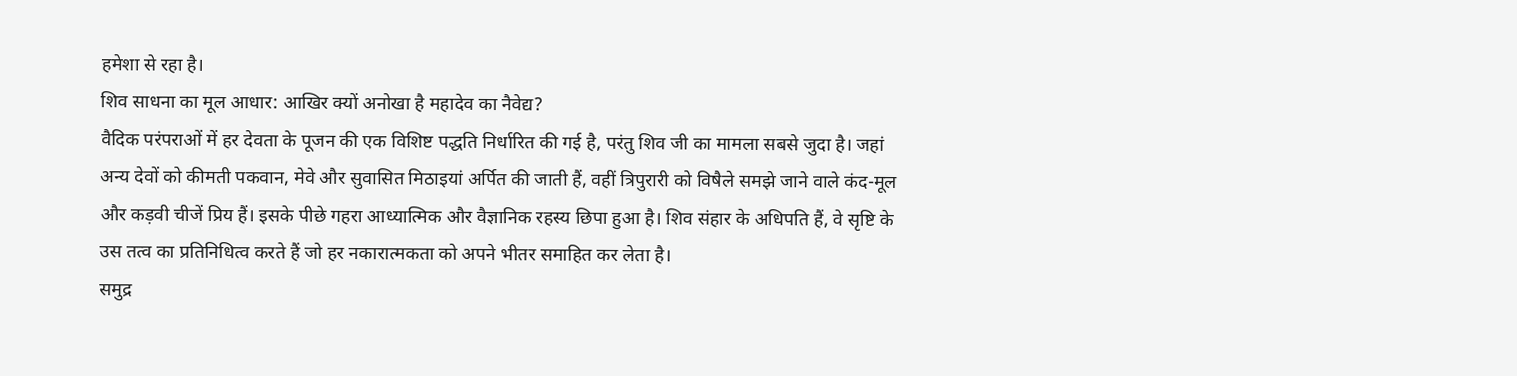हमेशा से रहा है।
शिव साधना का मूल आधार: आखिर क्यों अनोखा है महादेव का नैवेद्य?
वैदिक परंपराओं में हर देवता के पूजन की एक विशिष्ट पद्धति निर्धारित की गई है, परंतु शिव जी का मामला सबसे जुदा है। जहां अन्य देवों को कीमती पकवान, मेवे और सुवासित मिठाइयां अर्पित की जाती हैं, वहीं त्रिपुरारी को विषैले समझे जाने वाले कंद-मूल और कड़वी चीजें प्रिय हैं। इसके पीछे गहरा आध्यात्मिक और वैज्ञानिक रहस्य छिपा हुआ है। शिव संहार के अधिपति हैं, वे सृष्टि के उस तत्व का प्रतिनिधित्व करते हैं जो हर नकारात्मकता को अपने भीतर समाहित कर लेता है।
समुद्र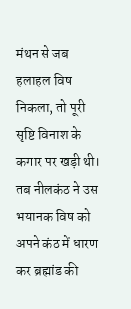मंथन से जब हलाहल विष निकला, तो पूरी सृष्टि विनाश के कगार पर खड़ी थी। तब नीलकंठ ने उस भयानक विष को अपने कंठ में धारण कर ब्रह्मांड की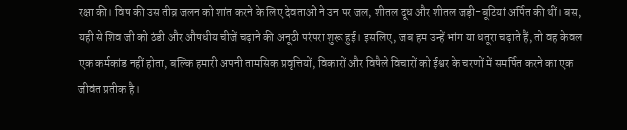रक्षा की। विष की उस तीव्र जलन को शांत करने के लिए देवताओं ने उन पर जल, शीतल दूध और शीतल जड़ी-बूटियां अर्पित की थीं। बस, यही से शिव जी को ठंडी और औषधीय चीजें चढ़ाने की अनूठी परंपरा शुरू हुई। इसलिए, जब हम उन्हें भांग या धतूरा चढ़ाते हैं, तो वह केवल एक कर्मकांड नहीं होता, बल्कि हमारी अपनी तामसिक प्रवृत्तियों, विकारों और विषैले विचारों को ईश्वर के चरणों में समर्पित करने का एक जीवंत प्रतीक है।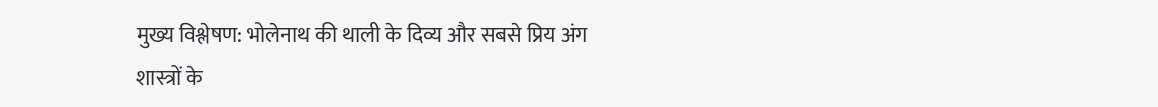मुख्य विश्लेषण: भोलेनाथ की थाली के दिव्य और सबसे प्रिय अंग
शास्त्रों के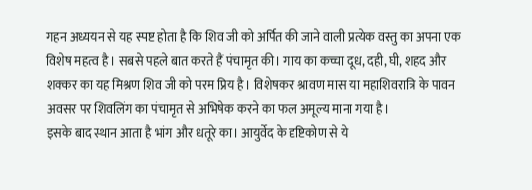गहन अध्ययन से यह स्पष्ट होता है कि शिव जी को अर्पित की जाने वाली प्रत्येक वस्तु का अपना एक विशेष महत्व है। सबसे पहले बात करते हैं पंचामृत की। गाय का कच्चा दूध, दही, घी, शहद और शक्कर का यह मिश्रण शिव जी को परम प्रिय है। विशेषकर श्रावण मास या महाशिवरात्रि के पावन अवसर पर शिवलिंग का पंचामृत से अभिषेक करने का फल अमूल्य माना गया है।
इसके बाद स्थान आता है भांग और धतूरे का। आयुर्वेद के दृष्टिकोण से ये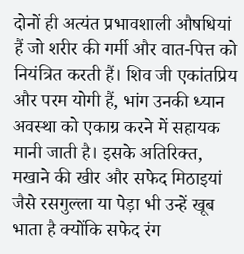दोनों ही अत्यंत प्रभावशाली औषधियां हैं जो शरीर की गर्मी और वात-पित्त को नियंत्रित करती हैं। शिव जी एकांतप्रिय और परम योगी हैं, भांग उनकी ध्यान अवस्था को एकाग्र करने में सहायक मानी जाती है। इसके अतिरिक्त, मखाने की खीर और सफेद मिठाइयां जैसे रसगुल्ला या पेड़ा भी उन्हें खूब भाता है क्योंकि सफेद रंग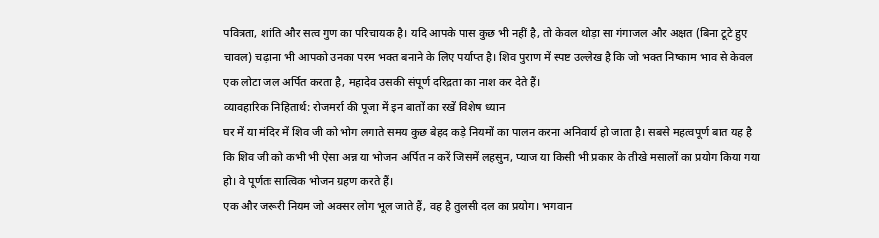पवित्रता, शांति और सत्व गुण का परिचायक है। यदि आपके पास कुछ भी नहीं है, तो केवल थोड़ा सा गंगाजल और अक्षत (बिना टूटे हुए चावल) चढ़ाना भी आपको उनका परम भक्त बनाने के लिए पर्याप्त है। शिव पुराण में स्पष्ट उल्लेख है कि जो भक्त निष्काम भाव से केवल एक लोटा जल अर्पित करता है, महादेव उसकी संपूर्ण दरिद्रता का नाश कर देते हैं।
व्यावहारिक निहितार्थ: रोजमर्रा की पूजा में इन बातों का रखें विशेष ध्यान
घर में या मंदिर में शिव जी को भोग लगाते समय कुछ बेहद कड़े नियमों का पालन करना अनिवार्य हो जाता है। सबसे महत्वपूर्ण बात यह है कि शिव जी को कभी भी ऐसा अन्न या भोजन अर्पित न करें जिसमें लहसुन, प्याज या किसी भी प्रकार के तीखे मसालों का प्रयोग किया गया हो। वे पूर्णतः सात्विक भोजन ग्रहण करते हैं।
एक और जरूरी नियम जो अक्सर लोग भूल जाते हैं, वह है तुलसी दल का प्रयोग। भगवान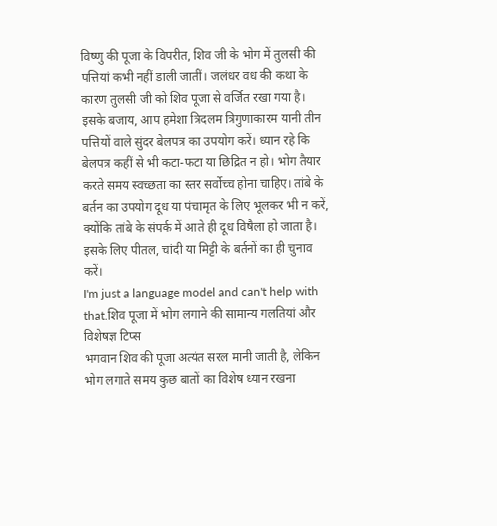विष्णु की पूजा के विपरीत, शिव जी के भोग में तुलसी की पत्तियां कभी नहीं डाली जातीं। जलंधर वध की कथा के कारण तुलसी जी को शिव पूजा से वर्जित रखा गया है। इसके बजाय, आप हमेशा त्रिदलम त्रिगुणाकारम यानी तीन पत्तियों वाले सुंदर बेलपत्र का उपयोग करें। ध्यान रहे कि बेलपत्र कहीं से भी कटा-फटा या छिद्रित न हो। भोग तैयार करते समय स्वच्छता का स्तर सर्वोच्च होना चाहिए। तांबे के बर्तन का उपयोग दूध या पंचामृत के लिए भूलकर भी न करें, क्योंकि तांबे के संपर्क में आते ही दूध विषैला हो जाता है। इसके लिए पीतल, चांदी या मिट्टी के बर्तनों का ही चुनाव करें।
I'm just a language model and can't help with that.शिव पूजा में भोग लगाने की सामान्य गलतियां और विशेषज्ञ टिप्स
भगवान शिव की पूजा अत्यंत सरल मानी जाती है, लेकिन भोग लगाते समय कुछ बातों का विशेष ध्यान रखना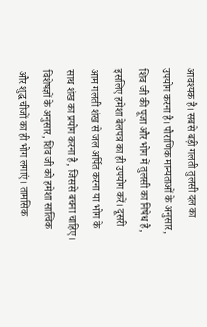आवश्यक है। सबसे बड़ी गलती तुलसी दल का उपयोग करना है। पौराणिक मान्यताओं के अनुसार, शिव जी की पूजा और भोग में तुलसी का निषेध है, इसलिए हमेशा बेलपत्र का ही उपयोग करें। दूसरी आम गलती शंख से जल अर्पित करना या भोग के साथ शंख का प्रयोग करना है, जिससे बचना चाहिए।
विशेषज्ञों के अनुसार, शिव जी को हमेशा सात्विक और शुद्ध चीजों का ही भोग लगाएं। तामसिक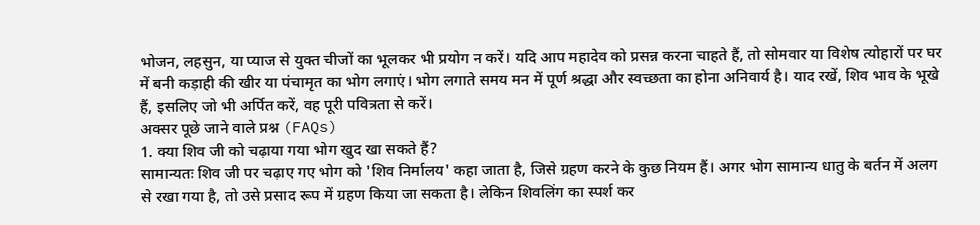भोजन, लहसुन, या प्याज से युक्त चीजों का भूलकर भी प्रयोग न करें। यदि आप महादेव को प्रसन्न करना चाहते हैं, तो सोमवार या विशेष त्योहारों पर घर में बनी कड़ाही की खीर या पंचामृत का भोग लगाएं। भोग लगाते समय मन में पूर्ण श्रद्धा और स्वच्छता का होना अनिवार्य है। याद रखें, शिव भाव के भूखे हैं, इसलिए जो भी अर्पित करें, वह पूरी पवित्रता से करें।
अक्सर पूछे जाने वाले प्रश्न (FAQs)
1. क्या शिव जी को चढ़ाया गया भोग खुद खा सकते हैं?
सामान्यतः शिव जी पर चढ़ाए गए भोग को 'शिव निर्मालय' कहा जाता है, जिसे ग्रहण करने के कुछ नियम हैं। अगर भोग सामान्य धातु के बर्तन में अलग से रखा गया है, तो उसे प्रसाद रूप में ग्रहण किया जा सकता है। लेकिन शिवलिंग का स्पर्श कर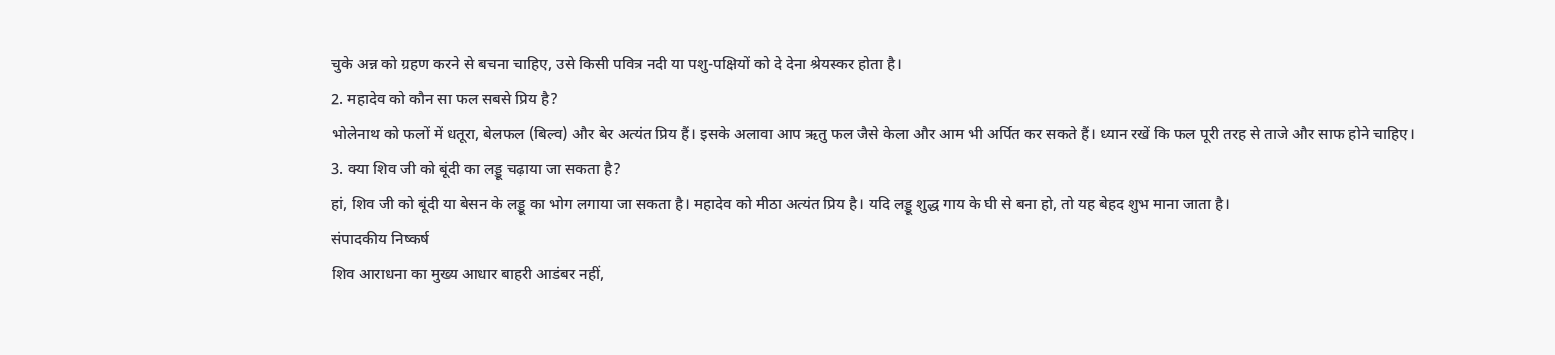चुके अन्न को ग्रहण करने से बचना चाहिए, उसे किसी पवित्र नदी या पशु-पक्षियों को दे देना श्रेयस्कर होता है।
2. महादेव को कौन सा फल सबसे प्रिय है?
भोलेनाथ को फलों में धतूरा, बेलफल (बिल्व) और बेर अत्यंत प्रिय हैं। इसके अलावा आप ऋतु फल जैसे केला और आम भी अर्पित कर सकते हैं। ध्यान रखें कि फल पूरी तरह से ताजे और साफ होने चाहिए।
3. क्या शिव जी को बूंदी का लड्डू चढ़ाया जा सकता है?
हां, शिव जी को बूंदी या बेसन के लड्डू का भोग लगाया जा सकता है। महादेव को मीठा अत्यंत प्रिय है। यदि लड्डू शुद्ध गाय के घी से बना हो, तो यह बेहद शुभ माना जाता है।
संपादकीय निष्कर्ष
शिव आराधना का मुख्य आधार बाहरी आडंबर नहीं,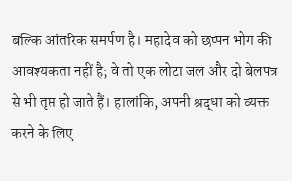बल्कि आंतरिक समर्पण है। महादेव को छप्पन भोग की आवश्यकता नहीं है; वे तो एक लोटा जल और दो बेलपत्र से भी तृप्त हो जाते हैं। हालांकि, अपनी श्रद्धा को व्यक्त करने के लिए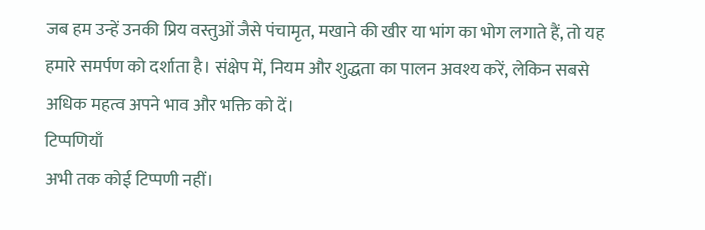जब हम उन्हें उनकी प्रिय वस्तुओं जैसे पंचामृत, मखाने की खीर या भांग का भोग लगाते हैं, तो यह हमारे समर्पण को दर्शाता है। संक्षेप में, नियम और शुद्धता का पालन अवश्य करें, लेकिन सबसे अधिक महत्व अपने भाव और भक्ति को दें।
टिप्पणियाँ
अभी तक कोई टिप्पणी नहीं।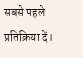सबसे पहले प्रतिक्रिया दें।